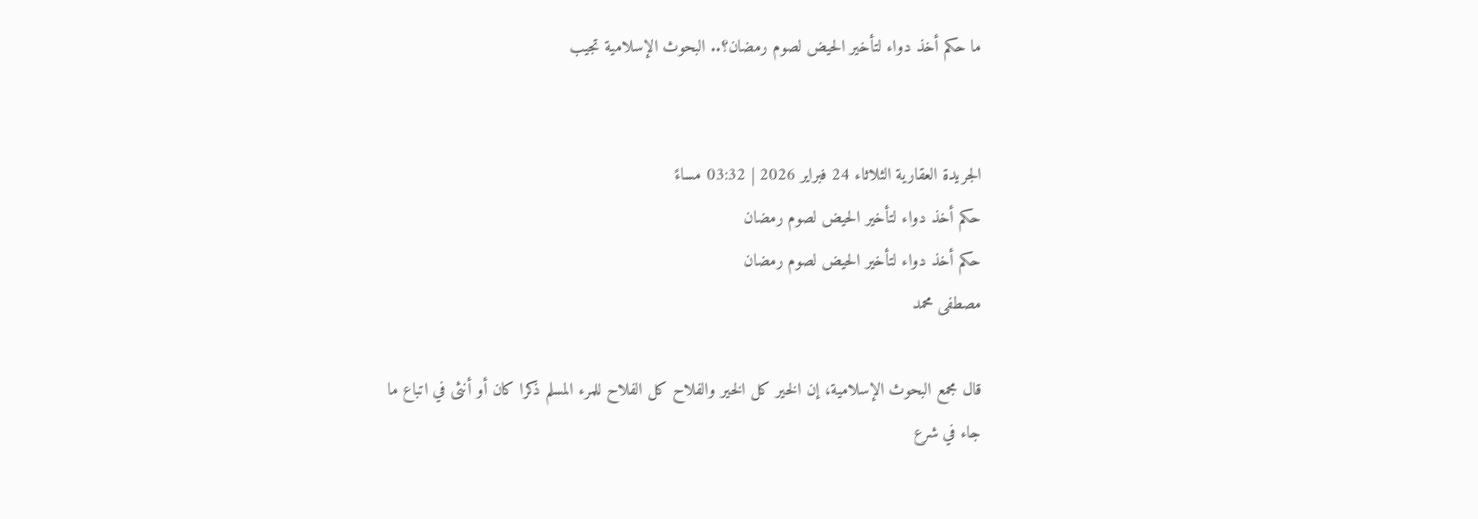ما حكم أخذ دواء لتأخير الحيض لصوم رمضان؟.. البحوث الإسلامية تجيب


الجريدة العقارية الثلاثاء 24 فبراير 2026 | 03:32 مساءً
حكم أخذ دواء لتأخير الحيض لصوم رمضان
حكم أخذ دواء لتأخير الحيض لصوم رمضان
مصطفى محمد

قال مجمع البحوث الإسلامية، إن الخير كل الخير والفلاح كل الفلاح للمرء المسلم ذكرا كان أو أنثى في اتباع ما جاء في شرع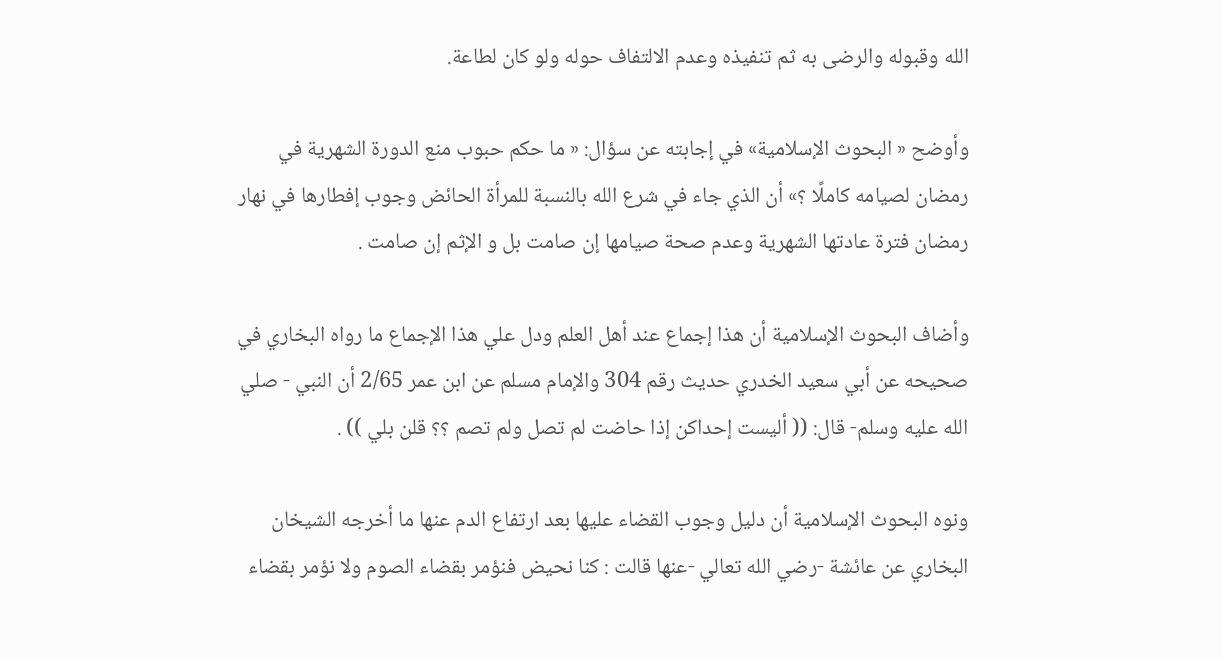الله وقبوله والرضى به ثم تنفيذه وعدم الالتفاف حوله ولو كان لطاعة.

وأوضح « البحوث الإسلامية» في إجابته عن سؤال: « ما حكم حبوب منع الدورة الشهرية في رمضان لصيامه كاملًا ؟» أن الذي جاء في شرع الله بالنسبة للمرأة الحائض وجوب إفطارها في نهار رمضان فترة عادتها الشهرية وعدم صحة صيامها إن صامت بل و الإثم إن صامت .

وأضاف البحوث الإسلامية أن هذا إجماع عند أهل العلم ودل علي هذا الإجماع ما رواه البخاري في صحيحه عن أبي سعيد الخدري حديث رقم 304 والإمام مسلم عن ابن عمر 2/65 أن النبي - صلي الله عليه وسلم- قال: (( أليست إحداكن إذا حاضت لم تصل ولم تصم ؟؟ قلن بلي )) .

ونوه البحوث الإسلامية أن دليل وجوب القضاء عليها بعد ارتفاع الدم عنها ما أخرجه الشيخان البخاري عن عائشة -رضي الله تعالي -عنها قالت : كنا نحيض فنؤمر بقضاء الصوم ولا نؤمر بقضاء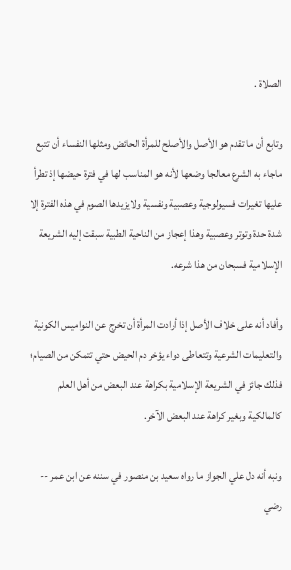الصلاة .

وتابع أن ما تقدم هو الأصل والأصلح للمرأة الحائض ومثلها النفساء أن تتبع ماجاء به الشرع معالجا وضعها لأنه هو المناسب لها في فترة حيضها إذ تطرأ عليها تغيرات فسيولوجية وعصبية ونفسية ولايزيدها الصوم في هذه الفترة إلا شدة حدة وتوتر وعصبية وهذا إعجاز من الناحية الطبية سبقت إليه الشريعة الإسلامية فسبحان من هذا شرعه.

وأفاد أنه على خلاف الأصل إذا أرادت المرأة أن تخرج عن النواميس الكونية والتعليمات الشرعية وتتعاطى دواء يؤخر دم الحيض حتي تتمكن من الصيام؛ فذلك جائز في الشريعة الإسلامية بكراهة عند البعض من أهل العلم كالمالكية وبغير كراهة عند البعض الآخر.

ونبه أنه دل علي الجواز ما رواه سعيد بن منصور في سننه عن ابن عمر -- رضي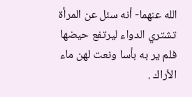الله عنهما- أنه سئل عن المرأة تشتري الدواء ليرتفع حيضها فلم ير به بأسا ونعت لهن ماء الأراك .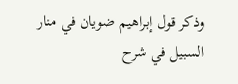وذكر قول إبراهيم ضويان في منار السبيل في شرح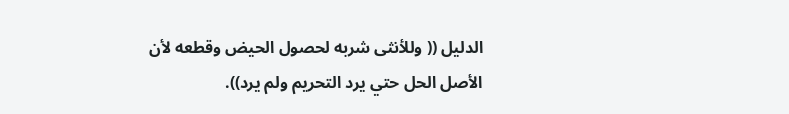الدليل (( وللأنثى شربه لحصول الحيض وقطعه لأن الأصل الحل حتي يرد التحريم ولم يرد)).